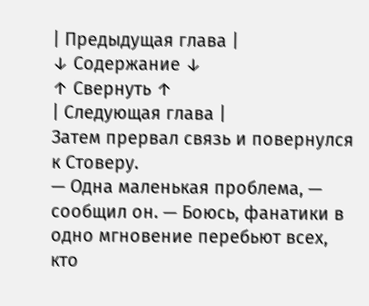| Предыдущая глава |
↓ Содержание ↓
↑ Свернуть ↑
| Следующая глава |
Затем прервал связь и повернулся к Стоверу.
— Одна маленькая проблема, — сообщил он. — Боюсь, фанатики в одно мгновение перебьют всех, кто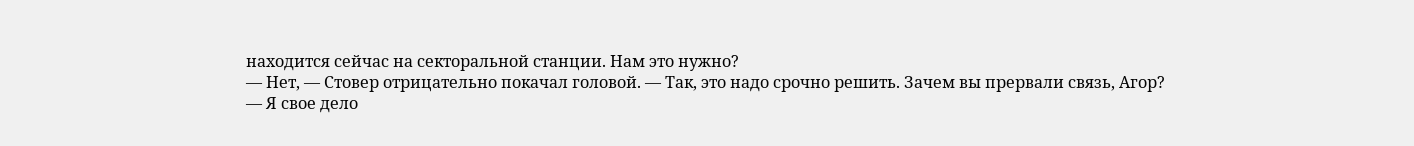находится сейчас на секторальной станции. Нам это нужно?
— Нет, — Стовер отрицательно покачал головой. — Так, это надо срочно решить. Зачем вы прервали связь, Агор?
— Я свое дело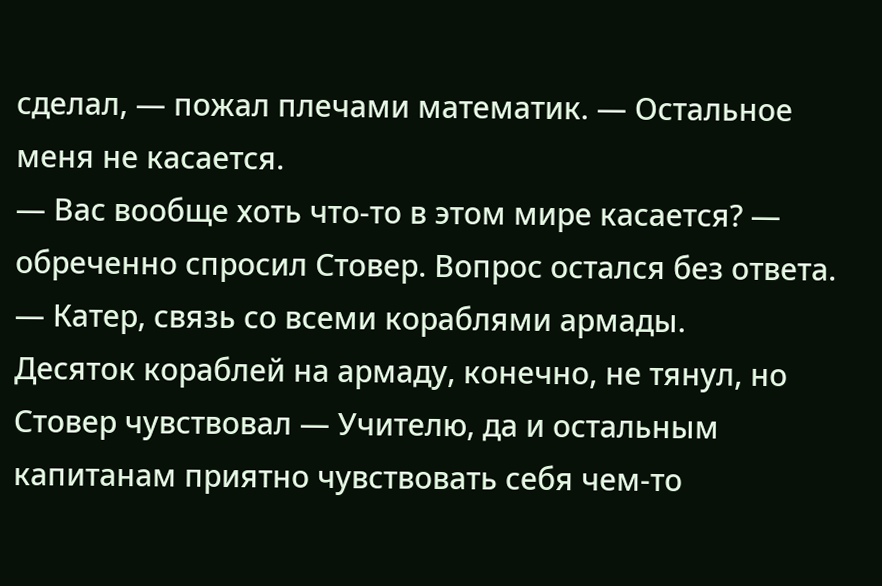сделал, — пожал плечами математик. — Остальное меня не касается.
— Вас вообще хоть что-то в этом мире касается? — обреченно спросил Стовер. Вопрос остался без ответа. — Катер, связь со всеми кораблями армады.
Десяток кораблей на армаду, конечно, не тянул, но Стовер чувствовал — Учителю, да и остальным капитанам приятно чувствовать себя чем-то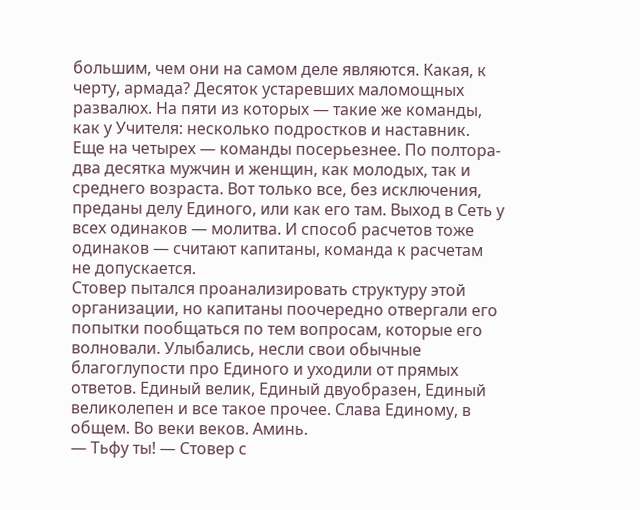большим, чем они на самом деле являются. Какая, к черту, армада? Десяток устаревших маломощных развалюх. На пяти из которых — такие же команды, как у Учителя: несколько подростков и наставник. Еще на четырех — команды посерьезнее. По полтора-два десятка мужчин и женщин, как молодых, так и среднего возраста. Вот только все, без исключения, преданы делу Единого, или как его там. Выход в Сеть у всех одинаков — молитва. И способ расчетов тоже одинаков — считают капитаны, команда к расчетам не допускается.
Стовер пытался проанализировать структуру этой организации, но капитаны поочередно отвергали его попытки пообщаться по тем вопросам, которые его волновали. Улыбались, несли свои обычные благоглупости про Единого и уходили от прямых ответов. Единый велик, Единый двуобразен, Единый великолепен и все такое прочее. Слава Единому, в общем. Во веки веков. Аминь.
— Тьфу ты! — Стовер с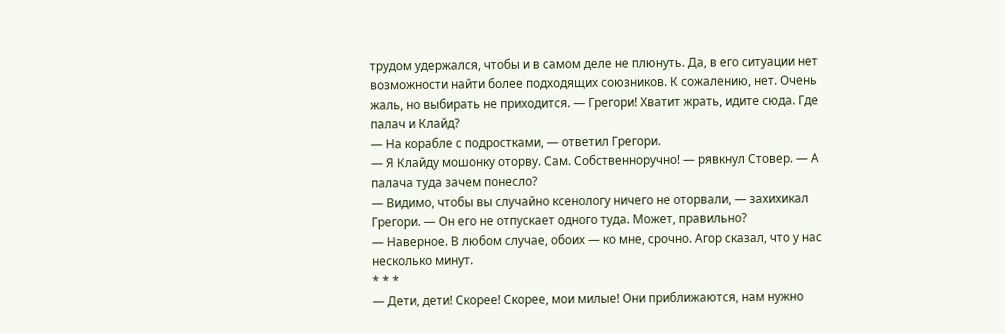трудом удержался, чтобы и в самом деле не плюнуть. Да, в его ситуации нет возможности найти более подходящих союзников. К сожалению, нет. Очень жаль, но выбирать не приходится. — Грегори! Хватит жрать, идите сюда. Где палач и Клайд?
— На корабле с подростками, — ответил Грегори.
— Я Клайду мошонку оторву. Сам. Собственноручно! — рявкнул Стовер. — А палача туда зачем понесло?
— Видимо, чтобы вы случайно ксенологу ничего не оторвали, — захихикал Грегори. — Он его не отпускает одного туда. Может, правильно?
— Наверное. В любом случае, обоих — ко мне, срочно. Агор сказал, что у нас несколько минут.
* * *
— Дети, дети! Скорее! Скорее, мои милые! Они приближаются, нам нужно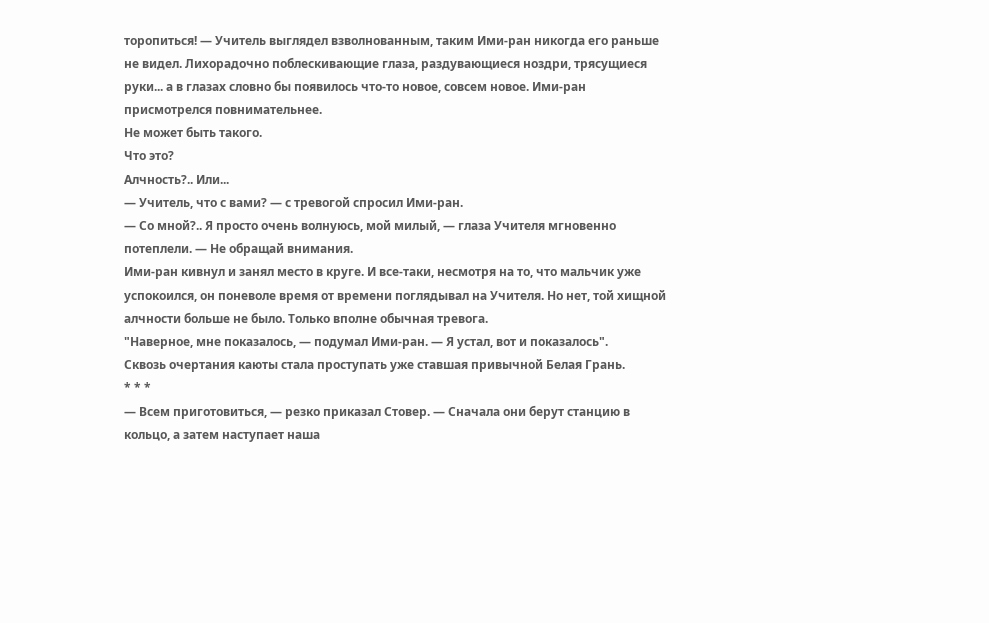торопиться! — Учитель выглядел взволнованным, таким Ими-ран никогда его раньше не видел. Лихорадочно поблескивающие глаза, раздувающиеся ноздри, трясущиеся руки... а в глазах словно бы появилось что-то новое, совсем новое. Ими-ран присмотрелся повнимательнее.
Не может быть такого.
Что это?
Алчность?.. Или...
— Учитель, что с вами? — с тревогой спросил Ими-ран.
— Со мной?.. Я просто очень волнуюсь, мой милый, — глаза Учителя мгновенно потеплели. — Не обращай внимания.
Ими-ран кивнул и занял место в круге. И все-таки, несмотря на то, что мальчик уже успокоился, он поневоле время от времени поглядывал на Учителя. Но нет, той хищной алчности больше не было. Только вполне обычная тревога.
"Наверное, мне показалось, — подумал Ими-ран. — Я устал, вот и показалось".
Сквозь очертания каюты стала проступать уже ставшая привычной Белая Грань.
* * *
— Всем приготовиться, — резко приказал Стовер. — Сначала они берут станцию в кольцо, а затем наступает наша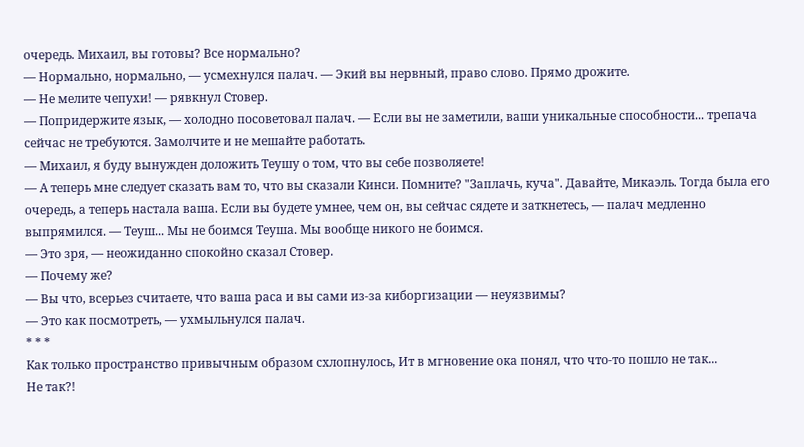очередь. Михаил, вы готовы? Все нормально?
— Нормально, нормально, — усмехнулся палач. — Экий вы нервный, право слово. Прямо дрожите.
— Не мелите чепухи! — рявкнул Стовер.
— Попридержите язык, — холодно посоветовал палач. — Если вы не заметили, ваши уникальные способности... трепача сейчас не требуются. Замолчите и не мешайте работать.
— Михаил, я буду вынужден доложить Теушу о том, что вы себе позволяете!
— А теперь мне следует сказать вам то, что вы сказали Кинси. Помните? "Заплачь, куча". Давайте, Микаэль. Тогда была его очередь, а теперь настала ваша. Если вы будете умнее, чем он, вы сейчас сядете и заткнетесь, — палач медленно выпрямился. — Теуш... Мы не боимся Теуша. Мы вообще никого не боимся.
— Это зря, — неожиданно спокойно сказал Стовер.
— Почему же?
— Вы что, всерьез считаете, что ваша раса и вы сами из-за киборгизации — неуязвимы?
— Это как посмотреть, — ухмыльнулся палач.
* * *
Как только пространство привычным образом схлопнулось, Ит в мгновение ока понял, что что-то пошло не так...
Не так?!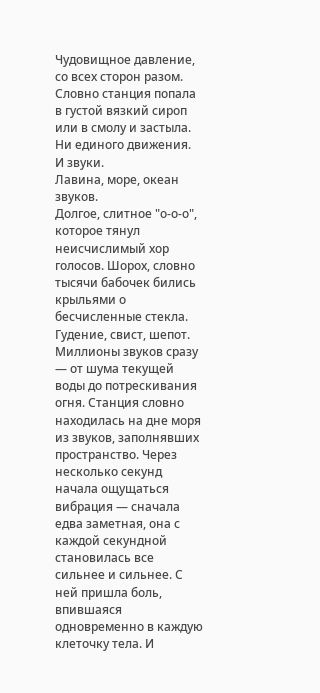Чудовищное давление, со всех сторон разом. Словно станция попала в густой вязкий сироп или в смолу и застыла.
Ни единого движения.
И звуки.
Лавина, море, океан звуков.
Долгое, слитное "о-о-о", которое тянул неисчислимый хор голосов. Шорох, словно тысячи бабочек бились крыльями о бесчисленные стекла. Гудение, свист, шепот. Миллионы звуков сразу — от шума текущей воды до потрескивания огня. Станция словно находилась на дне моря из звуков, заполнявших пространство. Через несколько секунд начала ощущаться вибрация — сначала едва заметная, она с каждой секундной становилась все сильнее и сильнее. С ней пришла боль, впившаяся одновременно в каждую клеточку тела. И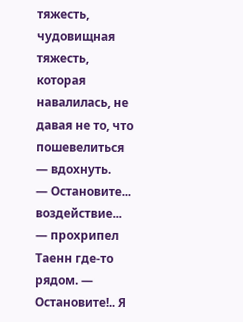тяжесть, чудовищная тяжесть, которая навалилась, не давая не то, что пошевелиться — вдохнуть.
— Остановите... воздействие... — прохрипел Таенн где-то рядом. — Остановите!.. Я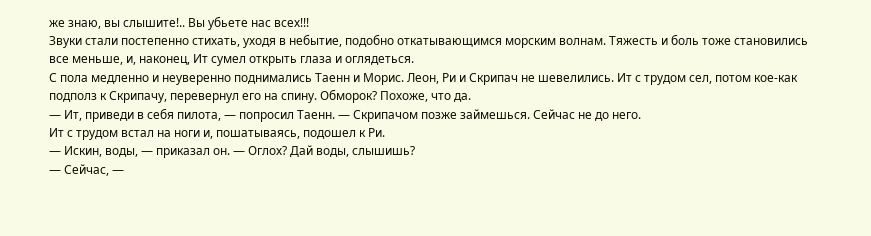же знаю, вы слышите!.. Вы убьете нас всех!!!
Звуки стали постепенно стихать, уходя в небытие, подобно откатывающимся морским волнам. Тяжесть и боль тоже становились все меньше, и, наконец, Ит сумел открыть глаза и оглядеться.
С пола медленно и неуверенно поднимались Таенн и Морис. Леон, Ри и Скрипач не шевелились. Ит с трудом сел, потом кое-как подполз к Скрипачу, перевернул его на спину. Обморок? Похоже, что да.
— Ит, приведи в себя пилота, — попросил Таенн. — Скрипачом позже займешься. Сейчас не до него.
Ит с трудом встал на ноги и, пошатываясь, подошел к Ри.
— Искин, воды, — приказал он. — Оглох? Дай воды, слышишь?
— Сейчас, —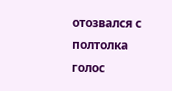отозвался с полтолка голос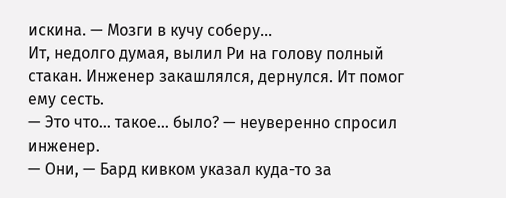искина. — Мозги в кучу соберу...
Ит, недолго думая, вылил Ри на голову полный стакан. Инженер закашлялся, дернулся. Ит помог ему сесть.
— Это что... такое... было? — неуверенно спросил инженер.
— Они, — Бард кивком указал куда-то за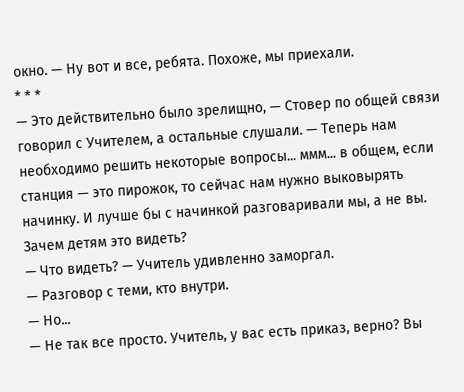окно. — Ну вот и все, ребята. Похоже, мы приехали.
* * *
— Это действительно было зрелищно, — Стовер по общей связи говорил с Учителем, а остальные слушали. — Теперь нам необходимо решить некоторые вопросы... ммм... в общем, если станция — это пирожок, то сейчас нам нужно выковырять начинку. И лучше бы с начинкой разговаривали мы, а не вы. Зачем детям это видеть?
— Что видеть? — Учитель удивленно заморгал.
— Разговор с теми, кто внутри.
— Но...
— Не так все просто. Учитель, у вас есть приказ, верно? Вы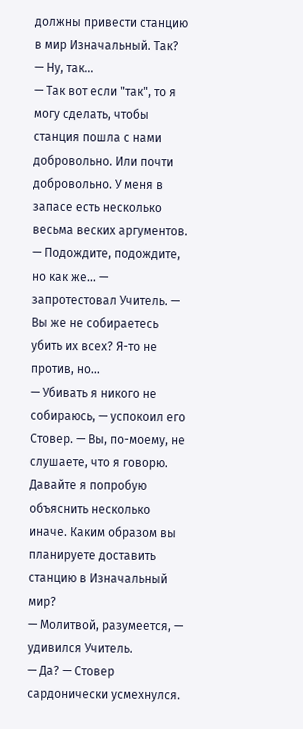должны привести станцию в мир Изначальный. Так?
— Ну, так...
— Так вот если "так", то я могу сделать, чтобы станция пошла с нами добровольно. Или почти добровольно. У меня в запасе есть несколько весьма веских аргументов.
— Подождите, подождите, но как же... — запротестовал Учитель. — Вы же не собираетесь убить их всех? Я-то не против, но...
— Убивать я никого не собираюсь, — успокоил его Стовер. — Вы, по-моему, не слушаете, что я говорю. Давайте я попробую объяснить несколько иначе. Каким образом вы планируете доставить станцию в Изначальный мир?
— Молитвой, разумеется, — удивился Учитель.
— Да? — Стовер сардонически усмехнулся.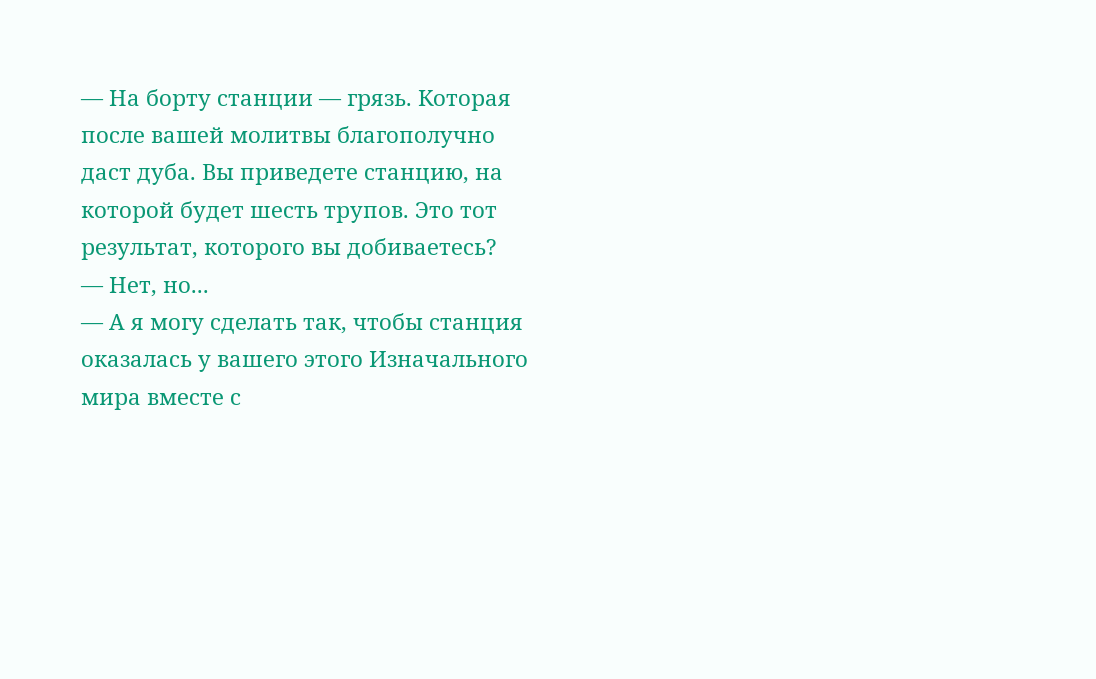— На борту станции — грязь. Которая после вашей молитвы благополучно даст дуба. Вы приведете станцию, на которой будет шесть трупов. Это тот результат, которого вы добиваетесь?
— Нет, но...
— А я могу сделать так, чтобы станция оказалась у вашего этого Изначального мира вместе с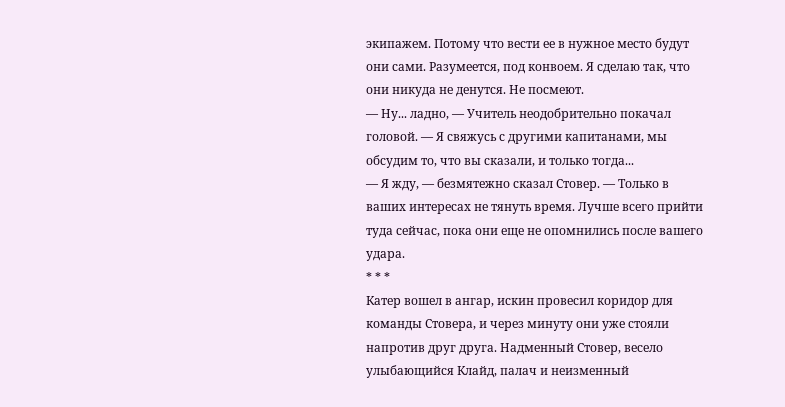экипажем. Потому что вести ее в нужное место будут они сами. Разумеется, под конвоем. Я сделаю так, что они никуда не денутся. Не посмеют.
— Ну... ладно, — Учитель неодобрительно покачал головой. — Я свяжусь с другими капитанами, мы обсудим то, что вы сказали, и только тогда...
— Я жду, — безмятежно сказал Стовер. — Только в ваших интересах не тянуть время. Лучше всего прийти туда сейчас, пока они еще не опомнились после вашего удара.
* * *
Катер вошел в ангар, искин провесил коридор для команды Стовера, и через минуту они уже стояли напротив друг друга. Надменный Стовер, весело улыбающийся Клайд, палач и неизменный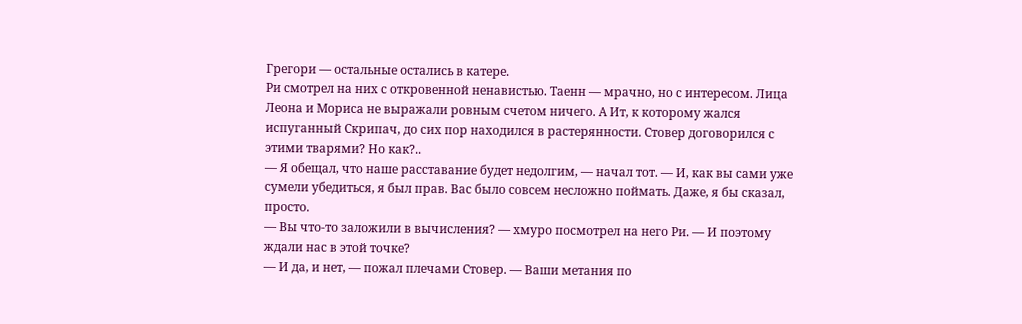Грегори — остальные остались в катере.
Ри смотрел на них с откровенной ненавистью. Таенн — мрачно, но с интересом. Лица Леона и Мориса не выражали ровным счетом ничего. А Ит, к которому жался испуганный Скрипач, до сих пор находился в растерянности. Стовер договорился с этими тварями? Но как?..
— Я обещал, что наше расставание будет недолгим, — начал тот. — И, как вы сами уже сумели убедиться, я был прав. Вас было совсем несложно поймать. Даже, я бы сказал, просто.
— Вы что-то заложили в вычисления? — хмуро посмотрел на него Ри. — И поэтому ждали нас в этой точке?
— И да, и нет, — пожал плечами Стовер. — Ваши метания по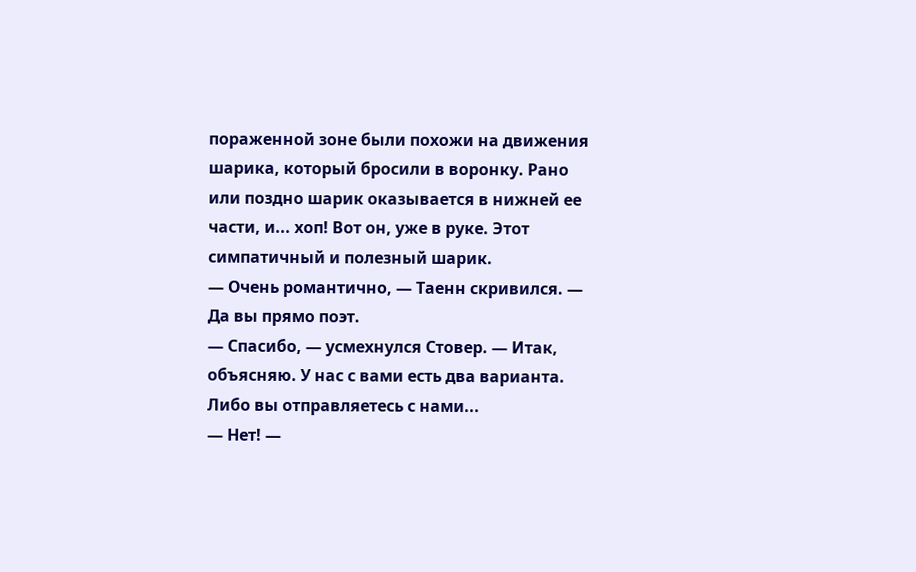пораженной зоне были похожи на движения шарика, который бросили в воронку. Рано или поздно шарик оказывается в нижней ее части, и... хоп! Вот он, уже в руке. Этот симпатичный и полезный шарик.
— Очень романтично, — Таенн скривился. — Да вы прямо поэт.
— Спасибо, — усмехнулся Стовер. — Итак, объясняю. У нас с вами есть два варианта. Либо вы отправляетесь с нами...
— Нет! —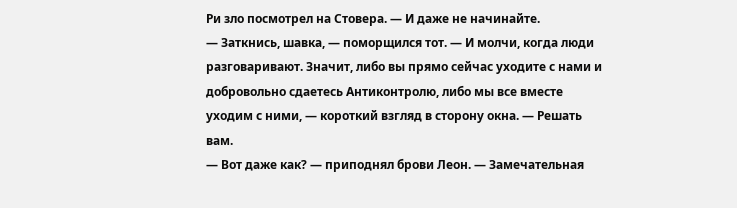Ри зло посмотрел на Стовера. — И даже не начинайте.
— Заткнись, шавка, — поморщился тот. — И молчи, когда люди разговаривают. Значит, либо вы прямо сейчас уходите с нами и добровольно сдаетесь Антиконтролю, либо мы все вместе уходим с ними, — короткий взгляд в сторону окна. — Решать вам.
— Вот даже как? — приподнял брови Леон. — Замечательная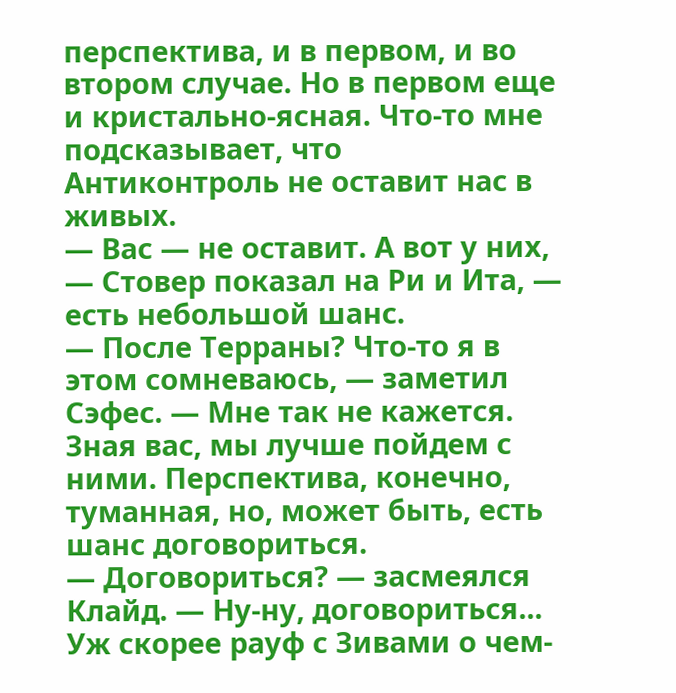перспектива, и в первом, и во втором случае. Но в первом еще и кристально-ясная. Что-то мне подсказывает, что Антиконтроль не оставит нас в живых.
— Вас — не оставит. А вот у них, — Стовер показал на Ри и Ита, — есть небольшой шанс.
— После Терраны? Что-то я в этом сомневаюсь, — заметил Сэфес. — Мне так не кажется. Зная вас, мы лучше пойдем с ними. Перспектива, конечно, туманная, но, может быть, есть шанс договориться.
— Договориться? — засмеялся Клайд. — Ну-ну, договориться... Уж скорее рауф с Зивами о чем-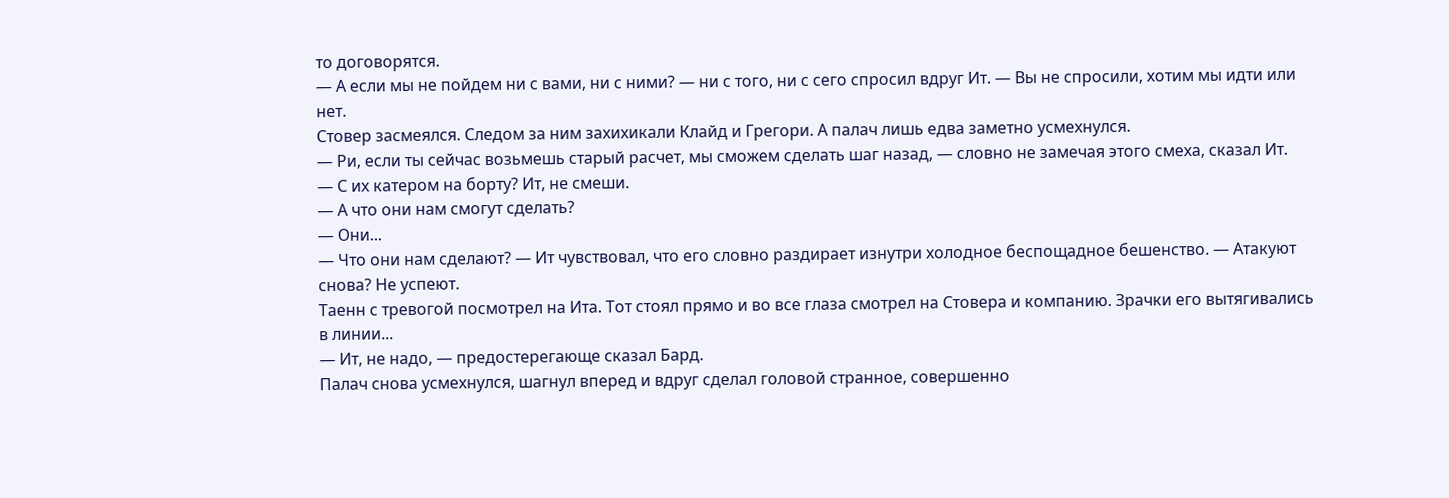то договорятся.
— А если мы не пойдем ни с вами, ни с ними? — ни с того, ни с сего спросил вдруг Ит. — Вы не спросили, хотим мы идти или нет.
Стовер засмеялся. Следом за ним захихикали Клайд и Грегори. А палач лишь едва заметно усмехнулся.
— Ри, если ты сейчас возьмешь старый расчет, мы сможем сделать шаг назад, — словно не замечая этого смеха, сказал Ит.
— С их катером на борту? Ит, не смеши.
— А что они нам смогут сделать?
— Они...
— Что они нам сделают? — Ит чувствовал, что его словно раздирает изнутри холодное беспощадное бешенство. — Атакуют снова? Не успеют.
Таенн с тревогой посмотрел на Ита. Тот стоял прямо и во все глаза смотрел на Стовера и компанию. Зрачки его вытягивались в линии...
— Ит, не надо, — предостерегающе сказал Бард.
Палач снова усмехнулся, шагнул вперед и вдруг сделал головой странное, совершенно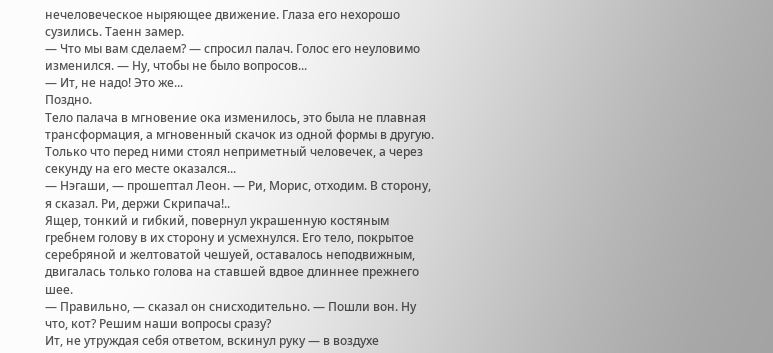нечеловеческое ныряющее движение. Глаза его нехорошо сузились. Таенн замер.
— Что мы вам сделаем? — спросил палач. Голос его неуловимо изменился. — Ну, чтобы не было вопросов...
— Ит, не надо! Это же...
Поздно.
Тело палача в мгновение ока изменилось, это была не плавная трансформация, а мгновенный скачок из одной формы в другую. Только что перед ними стоял неприметный человечек, а через секунду на его месте оказался...
— Нэгаши, — прошептал Леон. — Ри, Морис, отходим. В сторону, я сказал. Ри, держи Скрипача!..
Ящер, тонкий и гибкий, повернул украшенную костяным гребнем голову в их сторону и усмехнулся. Его тело, покрытое серебряной и желтоватой чешуей, оставалось неподвижным, двигалась только голова на ставшей вдвое длиннее прежнего шее.
— Правильно, — сказал он снисходительно. — Пошли вон. Ну что, кот? Решим наши вопросы сразу?
Ит, не утруждая себя ответом, вскинул руку — в воздухе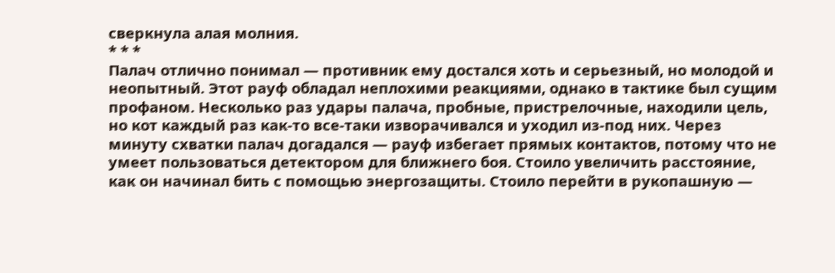сверкнула алая молния.
* * *
Палач отлично понимал — противник ему достался хоть и серьезный, но молодой и неопытный. Этот рауф обладал неплохими реакциями, однако в тактике был сущим профаном. Несколько раз удары палача, пробные, пристрелочные, находили цель, но кот каждый раз как-то все-таки изворачивался и уходил из-под них. Через минуту схватки палач догадался — рауф избегает прямых контактов, потому что не умеет пользоваться детектором для ближнего боя. Стоило увеличить расстояние, как он начинал бить с помощью энергозащиты. Стоило перейти в рукопашную —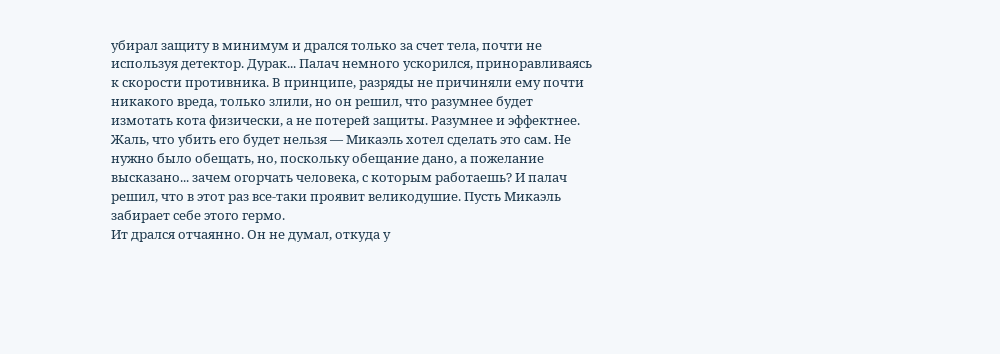убирал защиту в минимум и дрался только за счет тела, почти не используя детектор. Дурак... Палач немного ускорился, приноравливаясь к скорости противника. В принципе, разряды не причиняли ему почти никакого вреда, только злили, но он решил, что разумнее будет измотать кота физически, а не потерей защиты. Разумнее и эффектнее. Жаль, что убить его будет нельзя — Микаэль хотел сделать это сам. Не нужно было обещать, но, поскольку обещание дано, а пожелание высказано... зачем огорчать человека, с которым работаешь? И палач решил, что в этот раз все-таки проявит великодушие. Пусть Микаэль забирает себе этого гермо.
Ит дрался отчаянно. Он не думал, откуда у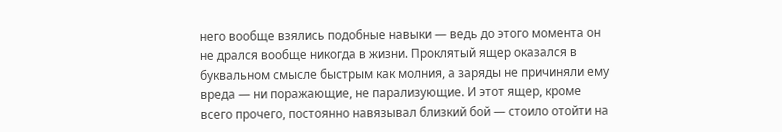него вообще взялись подобные навыки — ведь до этого момента он не дрался вообще никогда в жизни. Проклятый ящер оказался в буквальном смысле быстрым как молния, а заряды не причиняли ему вреда — ни поражающие, не парализующие. И этот ящер, кроме всего прочего, постоянно навязывал близкий бой — стоило отойти на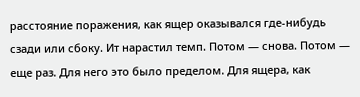расстояние поражения, как ящер оказывался где-нибудь сзади или сбоку. Ит нарастил темп. Потом — снова. Потом — еще раз. Для него это было пределом. Для ящера, как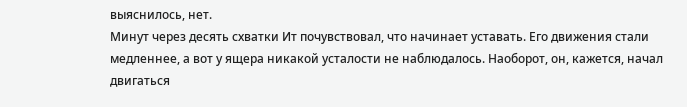выяснилось, нет.
Минут через десять схватки Ит почувствовал, что начинает уставать. Его движения стали медленнее, а вот у ящера никакой усталости не наблюдалось. Наоборот, он, кажется, начал двигаться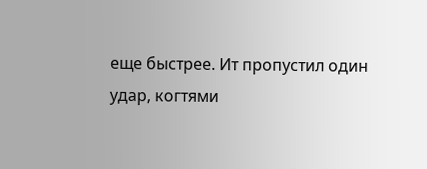еще быстрее. Ит пропустил один удар, когтями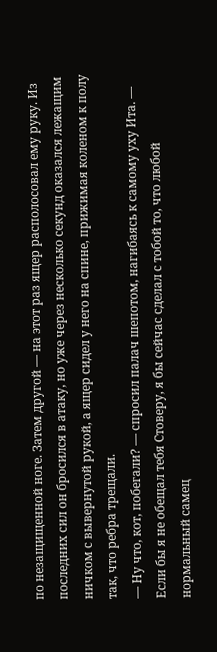по незащищенной ноге. Затем другой — на этот раз ящер располосовал ему руку. Из последних сил он бросился в атаку, но уже через несколько секунд оказался лежащим ничком с вывернутой рукой, а ящер сидел у него на спине, прижимая коленом к полу так, что ребра трещали.
— Ну что, кот, побегали? — спросил палач шепотом, нагибаясь к самому уху Ита. — Если бы я не обещал тебя Стоверу, я бы сейчас сделал с тобой то, что любой нормальный самец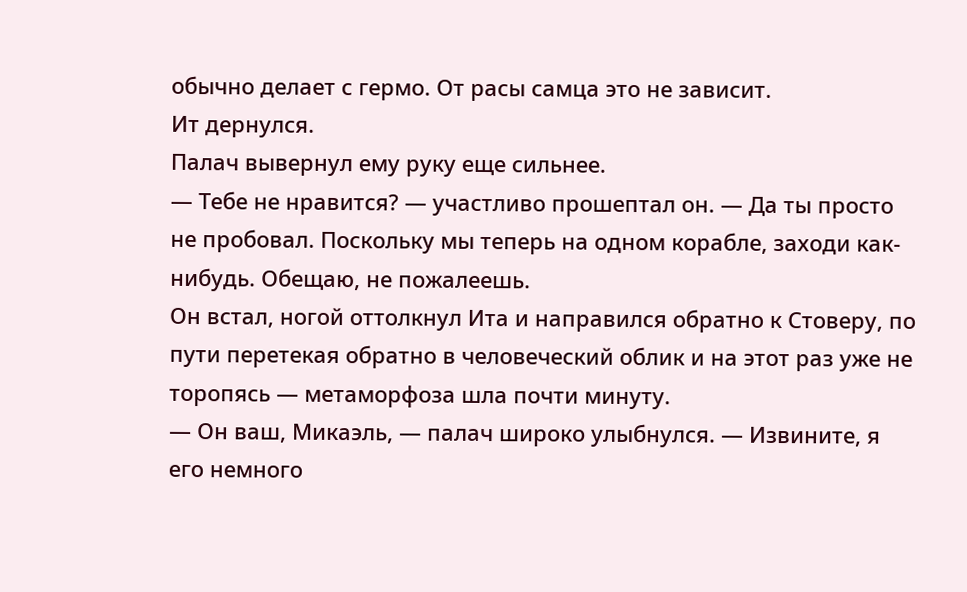обычно делает с гермо. От расы самца это не зависит.
Ит дернулся.
Палач вывернул ему руку еще сильнее.
— Тебе не нравится? — участливо прошептал он. — Да ты просто не пробовал. Поскольку мы теперь на одном корабле, заходи как-нибудь. Обещаю, не пожалеешь.
Он встал, ногой оттолкнул Ита и направился обратно к Стоверу, по пути перетекая обратно в человеческий облик и на этот раз уже не торопясь — метаморфоза шла почти минуту.
— Он ваш, Микаэль, — палач широко улыбнулся. — Извините, я его немного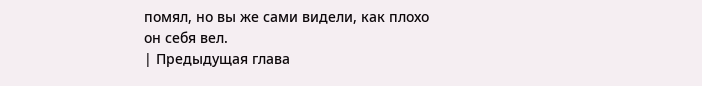помял, но вы же сами видели, как плохо он себя вел.
| Предыдущая глава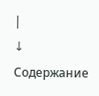|
↓ Содержание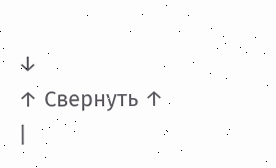↓
↑ Свернуть ↑
|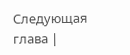Следующая глава |